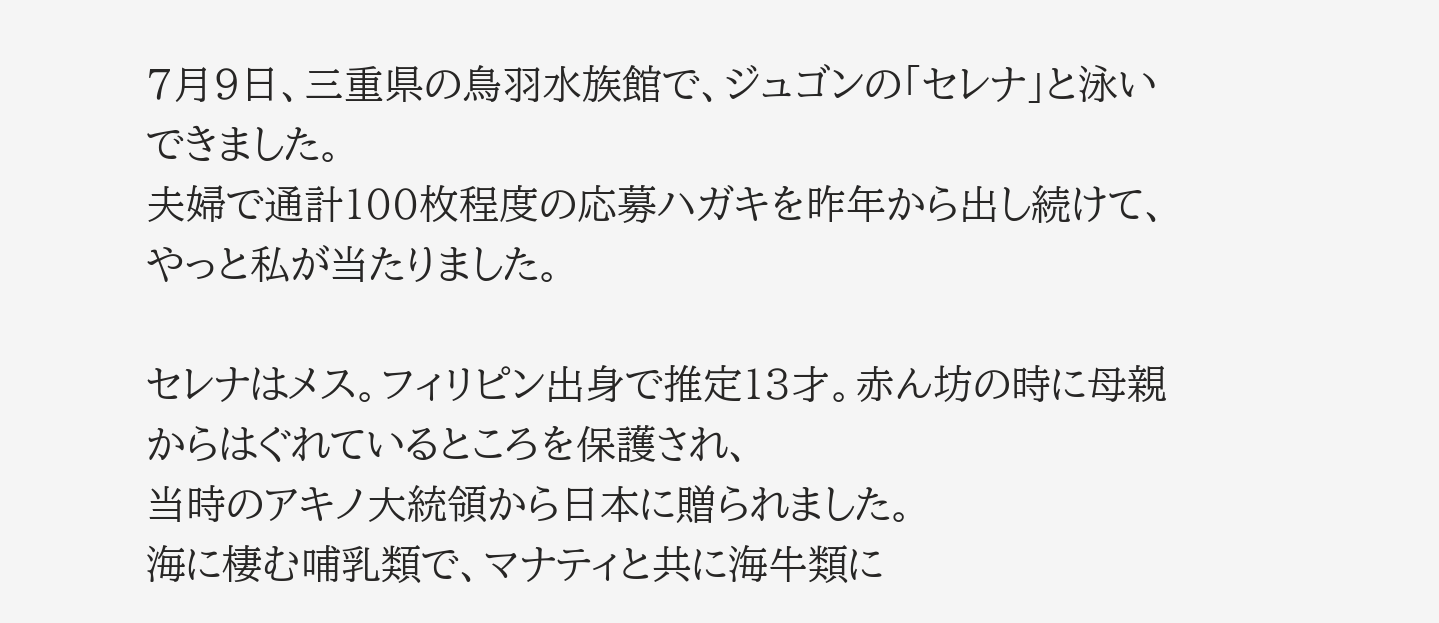7月9日、三重県の鳥羽水族館で、ジュゴンの「セレナ」と泳いできました。
夫婦で通計100枚程度の応募ハガキを昨年から出し続けて、やっと私が当たりました。

セレナはメス。フィリピン出身で推定13才。赤ん坊の時に母親からはぐれているところを保護され、
当時のアキノ大統領から日本に贈られました。
海に棲む哺乳類で、マナティと共に海牛類に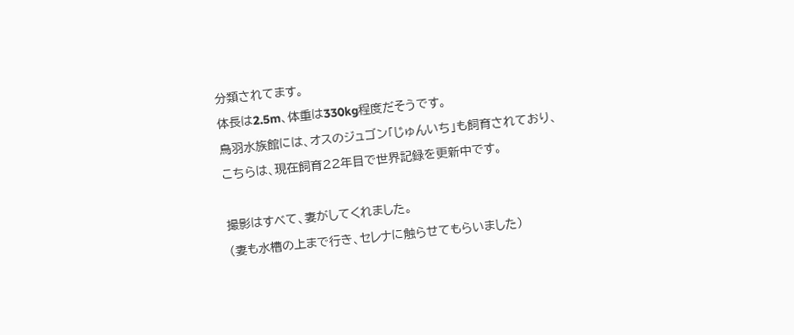分類されてます。
体長は2.5m、体重は330kg程度だそうです。
鳥羽水族館には、オスのジュゴン「じゅんいち」も飼育されており、
こちらは、現在飼育22年目で世界記録を更新中です。

撮影はすべて、妻がしてくれました。
(妻も水槽の上まで行き、セレナに触らせてもらいました)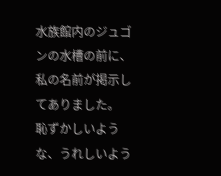水族館内のジュゴンの水槽の前に、私の名前が掲示してありました。
恥ずかしいような、うれしいよう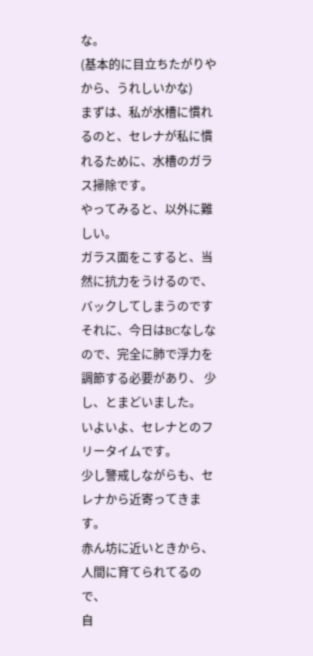な。
(基本的に目立ちたがりやから、うれしいかな)
まずは、私が水槽に慣れるのと、セレナが私に慣れるために、水槽のガラス掃除です。
やってみると、以外に難しい。
ガラス面をこすると、当然に抗力をうけるので、バックしてしまうのです
それに、今日はBCなしなので、完全に肺で浮力を調節する必要があり、 少し、とまどいました。
いよいよ、セレナとのフリータイムです。
少し警戒しながらも、セレナから近寄ってきます。
赤ん坊に近いときから、人間に育てられてるので、
自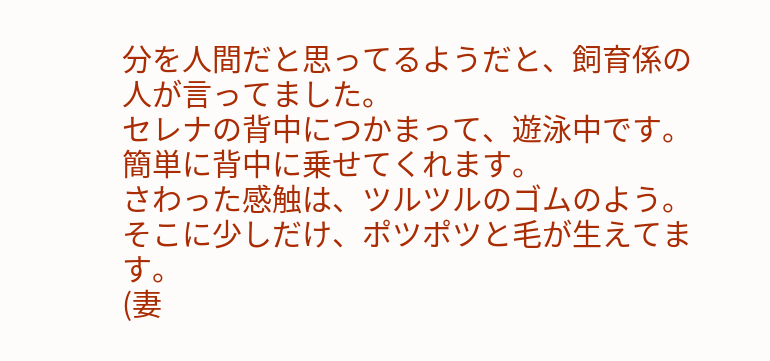分を人間だと思ってるようだと、飼育係の人が言ってました。
セレナの背中につかまって、遊泳中です。
簡単に背中に乗せてくれます。
さわった感触は、ツルツルのゴムのよう。
そこに少しだけ、ポツポツと毛が生えてます。
(妻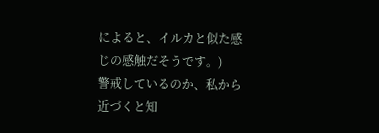によると、イルカと似た感じの感触だそうです。)
警戒しているのか、私から近づくと知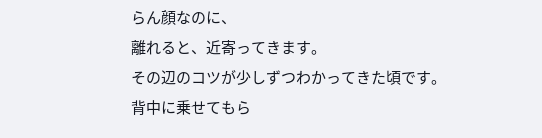らん顔なのに、
離れると、近寄ってきます。
その辺のコツが少しずつわかってきた頃です。
背中に乗せてもら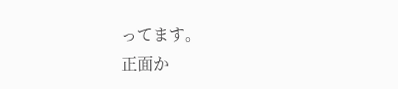ってます。
正面か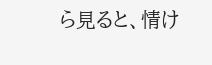ら見ると、情け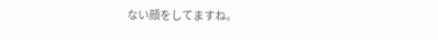ない顔をしてますね。